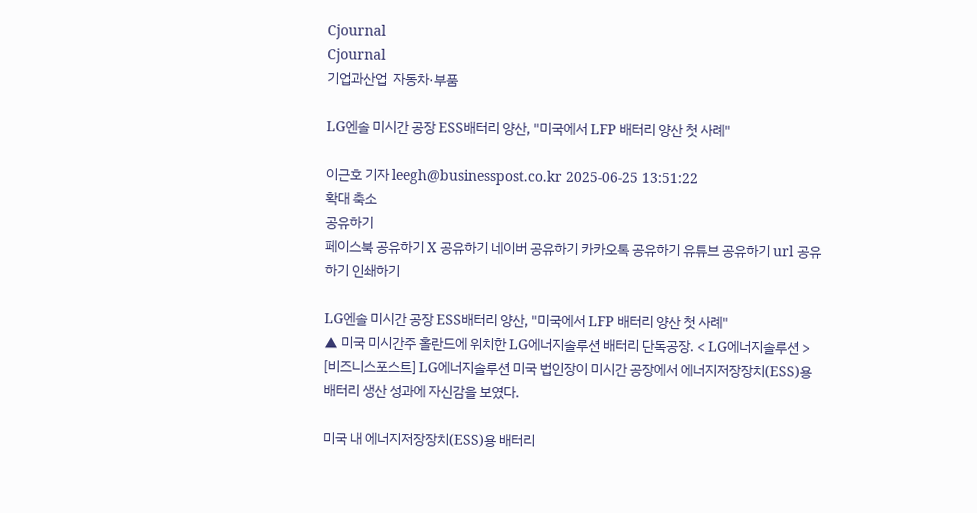Cjournal
Cjournal
기업과산업  자동차·부품

LG엔솔 미시간 공장 ESS배터리 양산, "미국에서 LFP 배터리 양산 첫 사례"

이근호 기자 leegh@businesspost.co.kr 2025-06-25 13:51:22
확대 축소
공유하기
페이스북 공유하기 X 공유하기 네이버 공유하기 카카오톡 공유하기 유튜브 공유하기 url 공유하기 인쇄하기

LG엔솔 미시간 공장 ESS배터리 양산, "미국에서 LFP 배터리 양산 첫 사례"
▲ 미국 미시간주 홀란드에 위치한 LG에너지솔루션 배터리 단독공장. < LG에너지솔루션 >
[비즈니스포스트] LG에너지솔루션 미국 법인장이 미시간 공장에서 에너지저장장치(ESS)용 배터리 생산 성과에 자신감을 보였다.

미국 내 에너지저장장치(ESS)용 배터리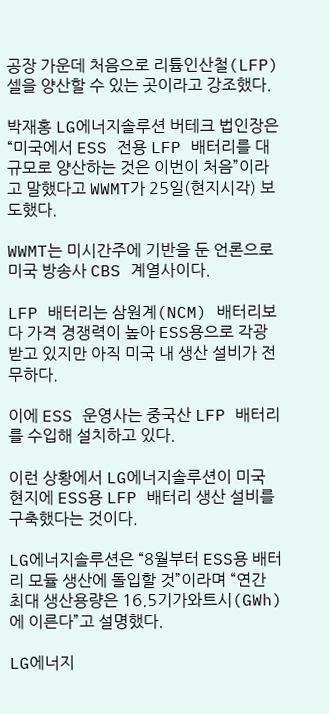공장 가운데 처음으로 리튬인산철(LFP) 셀을 양산할 수 있는 곳이라고 강조했다.

박재홍 LG에너지솔루션 버테크 법인장은 “미국에서 ESS 전용 LFP 배터리를 대규모로 양산하는 것은 이번이 처음”이라고 말했다고 WWMT가 25일(현지시각) 보도했다.

WWMT는 미시간주에 기반을 둔 언론으로 미국 방송사 CBS 계열사이다.

LFP 배터리는 삼원계(NCM) 배터리보다 가격 경쟁력이 높아 ESS용으로 각광받고 있지만 아직 미국 내 생산 설비가 전무하다.

이에 ESS 운영사는 중국산 LFP 배터리를 수입해 설치하고 있다.

이런 상황에서 LG에너지솔루션이 미국 현지에 ESS용 LFP 배터리 생산 설비를 구축했다는 것이다.

LG에너지솔루션은 “8월부터 ESS용 배터리 모듈 생산에 돌입할 것”이라며 “연간 최대 생산용량은 16.5기가와트시(GWh)에 이른다”고 설명했다.

LG에너지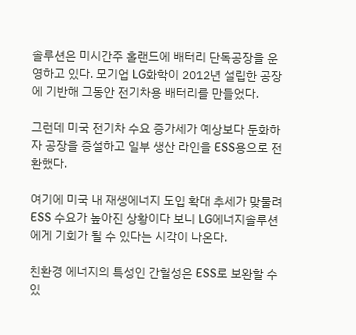솔루션은 미시간주 홀랜드에 배터리 단독공장을 운영하고 있다. 모기업 LG화학이 2012년 설립한 공장에 기반해 그동안 전기차용 배터리를 만들었다.

그런데 미국 전기차 수요 증가세가 예상보다 둔화하자 공장을 증설하고 일부 생산 라인을 ESS용으로 전환했다.

여기에 미국 내 재생에너지 도입 확대 추세가 맞물려 ESS 수요가 높아진 상황이다 보니 LG에너지솔루션에게 기회가 될 수 있다는 시각이 나온다.

친환경 에너지의 특성인 간헐성은 ESS로 보완할 수 있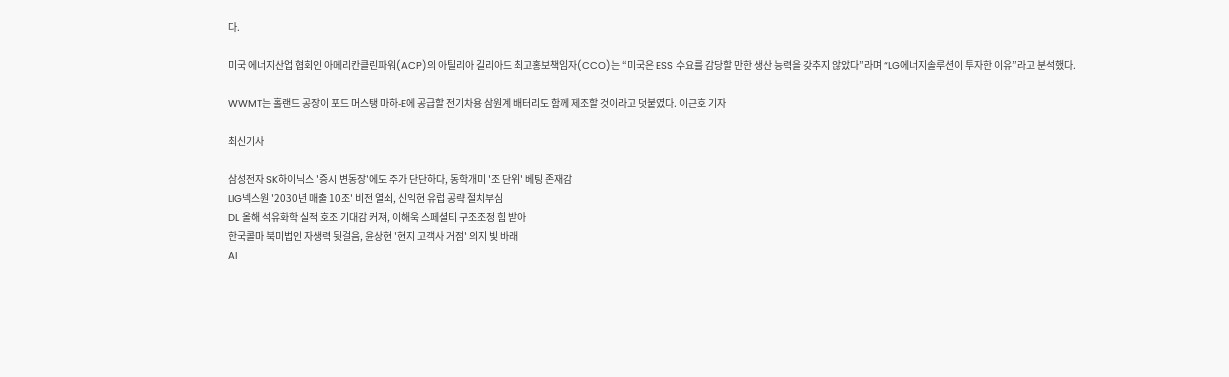다.

미국 에너지산업 협회인 아메리칸클린파워(ACP)의 아틸리아 길리아드 최고홍보책임자(CCO)는 “미국은 ESS 수요를 감당할 만한 생산 능력을 갖추지 않았다”라며 “LG에너지솔루션이 투자한 이유”라고 분석했다.

WWMT는 홀랜드 공장이 포드 머스탱 마하-E에 공급할 전기차용 삼원계 배터리도 함께 제조할 것이라고 덧붙였다. 이근호 기자

최신기사

삼성전자 SK하이닉스 '증시 변동장'에도 주가 단단하다, 동학개미 '조 단위' 베팅 존재감
LIG넥스원 '2030년 매출 10조' 비전 열쇠, 신익현 유럽 공략 절치부심
DL 올해 석유화학 실적 호조 기대감 커져, 이해욱 스페셜티 구조조정 힘 받아
한국콜마 북미법인 자생력 뒷걸음, 윤상현 '현지 고객사 거점' 의지 빛 바래
AI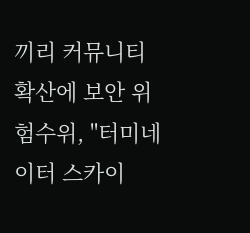끼리 커뮤니티 확산에 보안 위험수위, "터미네이터 스카이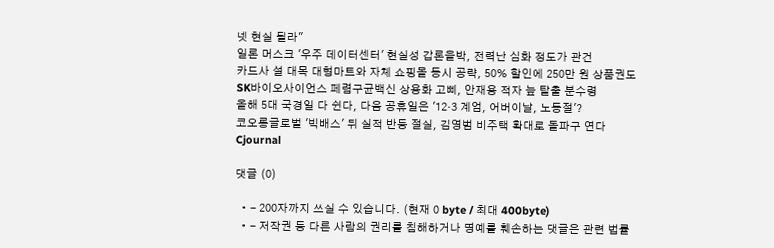넷 현실 될라"
일론 머스크 '우주 데이터센터' 현실성 갑론을박, 전력난 심화 정도가 관건
카드사 설 대목 대형마트와 자체 쇼핑몰 동시 공략, 50% 할인에 250만 원 상품권도
SK바이오사이언스 페렴구균백신 상용화 고삐, 안재용 적자 늪 탈출 분수령
올해 5대 국경일 다 쉰다, 다음 공휴일은 '12·3 계엄, 어버이날, 노동절'?
코오롱글로벌 '빅배스' 뒤 실적 반등 절실, 김영범 비주택 확대로 돌파구 연다
Cjournal

댓글 (0)

  • - 200자까지 쓰실 수 있습니다. (현재 0 byte / 최대 400byte)
  • - 저작권 등 다른 사람의 권리를 침해하거나 명예를 훼손하는 댓글은 관련 법률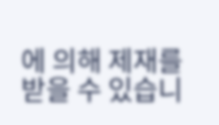에 의해 제재를 받을 수 있습니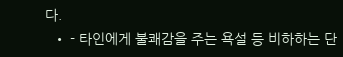다.
  • - 타인에게 불쾌감을 주는 욕설 등 비하하는 단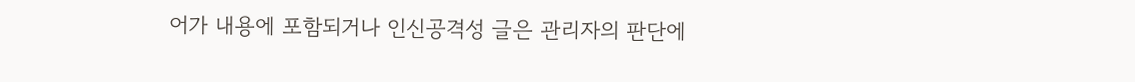어가 내용에 포함되거나 인신공격성 글은 관리자의 판단에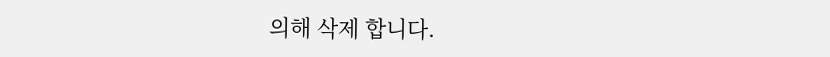의해 삭제 합니다.